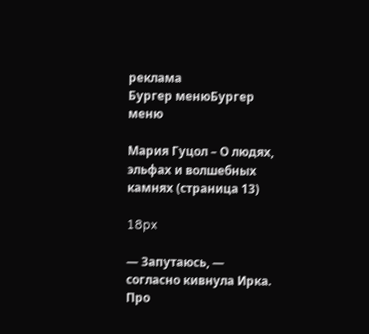реклама
Бургер менюБургер меню

Мария Гуцол – О людях, эльфах и волшебных камнях (страница 13)

18px

— Запутаюсь, — согласно кивнула Ирка. Про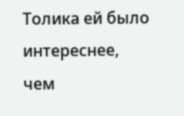Толика ей было интереснее, чем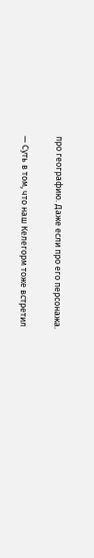про географию. Даже если про его персонажа.

— Суть в том, что наш Келегорм тоже встретил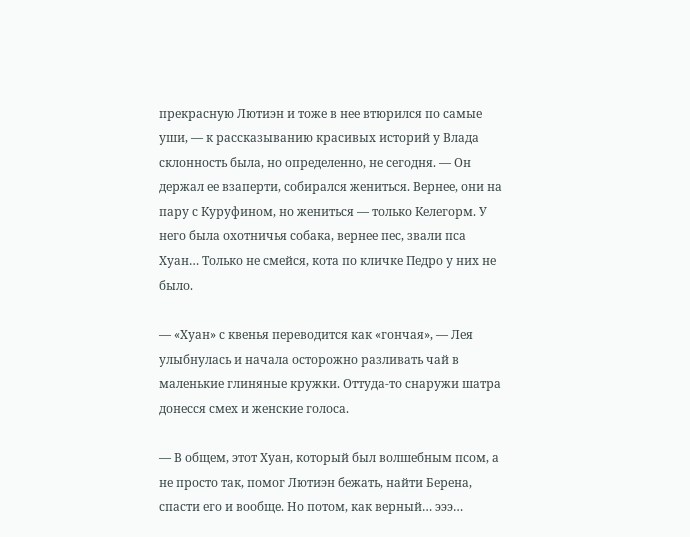прекрасную Лютиэн и тоже в нее втюрился по самые уши, — к рассказыванию красивых историй у Влада склонность была, но определенно, не сегодня. — Он держал ее взаперти, собирался жениться. Вернее, они на пару с Куруфином, но жениться — только Келегорм. У него была охотничья собака, вернее пес, звали пса Хуан… Только не смейся, кота по кличке Педро у них не было.

— «Хуан» с квенья переводится как «гончая», — Лея улыбнулась и начала осторожно разливать чай в маленькие глиняные кружки. Оттуда-то снаружи шатра донесся смех и женские голоса.

— В общем, этот Хуан, который был волшебным псом, а не просто так, помог Лютиэн бежать, найти Берена, спасти его и вообще. Но потом, как верный… эээ…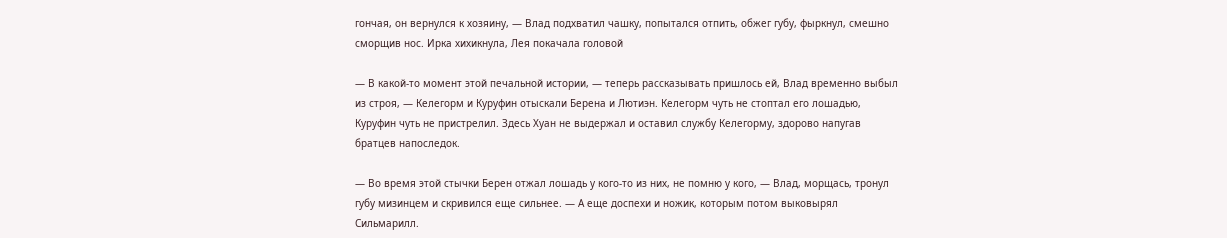гончая, он вернулся к хозяину, — Влад подхватил чашку, попытался отпить, обжег губу, фыркнул, смешно сморщив нос. Ирка хихикнула, Лея покачала головой

— В какой-то момент этой печальной истории, — теперь рассказывать пришлось ей, Влад временно выбыл из строя, — Келегорм и Куруфин отыскали Берена и Лютиэн. Келегорм чуть не стоптал его лошадью, Куруфин чуть не пристрелил. Здесь Хуан не выдержал и оставил службу Келегорму, здорово напугав братцев напоследок.

— Во время этой стычки Берен отжал лошадь у кого-то из них, не помню у кого, — Влад, морщась, тронул губу мизинцем и скривился еще сильнее. — А еще доспехи и ножик, которым потом выковырял Сильмарилл.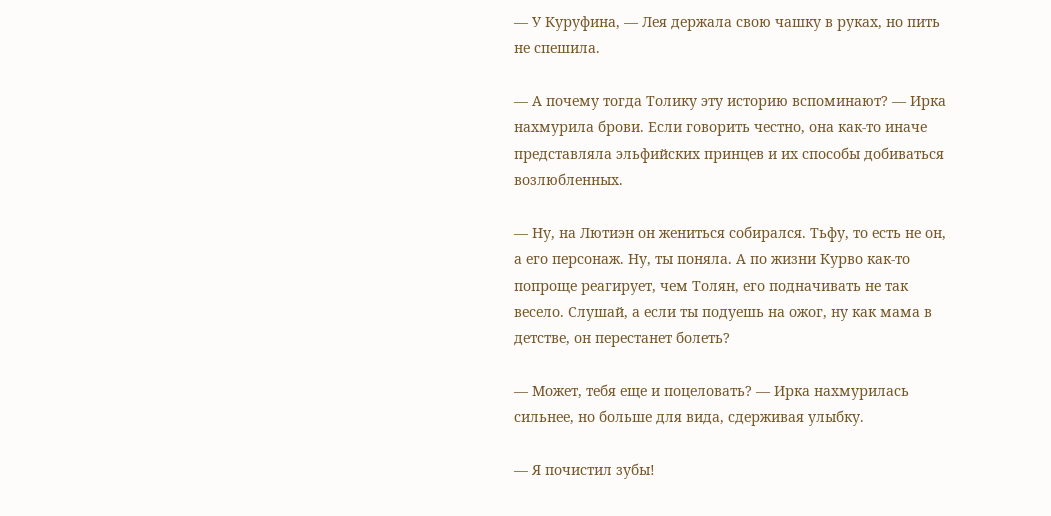— У Куруфина, — Лея держала свою чашку в руках, но пить не спешила.

— А почему тогда Толику эту историю вспоминают? — Ирка нахмурила брови. Если говорить честно, она как-то иначе представляла эльфийских принцев и их способы добиваться возлюбленных.

— Ну, на Лютиэн он жениться собирался. Тьфу, то есть не он, а его персонаж. Ну, ты поняла. А по жизни Курво как-то попроще реагирует, чем Толян, его подначивать не так весело. Слушай, а если ты подуешь на ожог, ну как мама в детстве, он перестанет болеть?

— Может, тебя еще и поцеловать? — Ирка нахмурилась сильнее, но больше для вида, сдерживая улыбку.

— Я почистил зубы!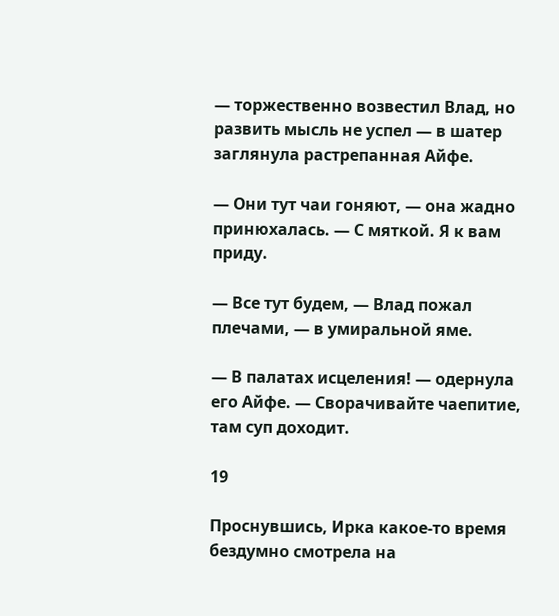— торжественно возвестил Влад, но развить мысль не успел — в шатер заглянула растрепанная Айфе.

— Они тут чаи гоняют, — она жадно принюхалась. — С мяткой. Я к вам приду.

— Все тут будем, — Влад пожал плечами, — в умиральной яме.

— В палатах исцеления! — одернула его Айфе. — Сворачивайте чаепитие, там суп доходит.

19

Проснувшись, Ирка какое-то время бездумно смотрела на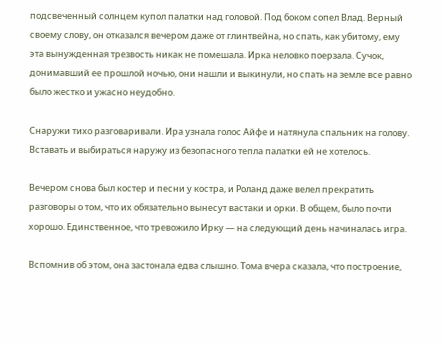подсвеченный солнцем купол палатки над головой. Под боком сопел Влад. Верный своему слову, он отказался вечером даже от глинтвейна, но спать, как убитому, ему эта вынужденная трезвость никак не помешала. Ирка неловко поерзала. Сучок, донимавший ее прошлой ночью, они нашли и выкинули, но спать на земле все равно было жестко и ужасно неудобно.

Снаружи тихо разговаривали. Ира узнала голос Айфе и натянула спальник на голову. Вставать и выбираться наружу из безопасного тепла палатки ей не хотелось.

Вечером снова был костер и песни у костра, и Роланд даже велел прекратить разговоры о том, что их обязательно вынесут вастаки и орки. В общем, было почти хорошо. Единственное, что тревожило Ирку — на следующий день начиналась игра.

Вспомнив об этом, она застонала едва слышно. Тома вчера сказала, что построение,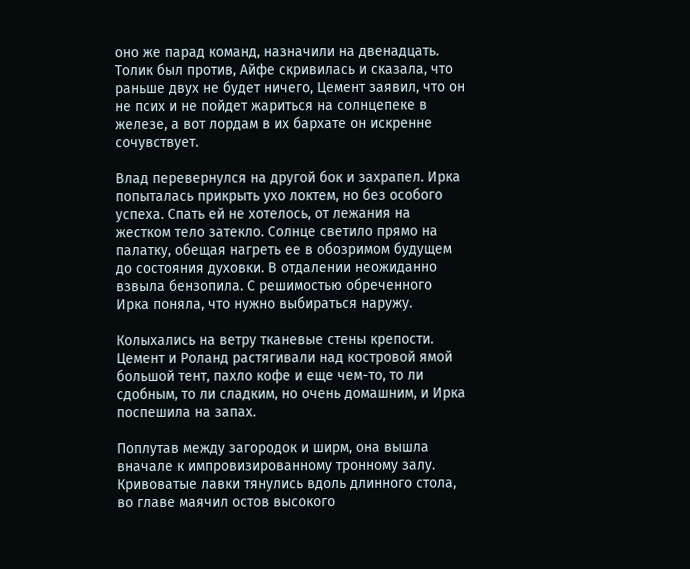оно же парад команд, назначили на двенадцать. Толик был против, Айфе скривилась и сказала, что раньше двух не будет ничего, Цемент заявил, что он не псих и не пойдет жариться на солнцепеке в железе, а вот лордам в их бархате он искренне сочувствует.

Влад перевернулся на другой бок и захрапел. Ирка попыталась прикрыть ухо локтем, но без особого успеха. Спать ей не хотелось, от лежания на жестком тело затекло. Солнце светило прямо на палатку, обещая нагреть ее в обозримом будущем до состояния духовки. В отдалении неожиданно взвыла бензопила. С решимостью обреченного Ирка поняла, что нужно выбираться наружу.

Колыхались на ветру тканевые стены крепости. Цемент и Роланд растягивали над костровой ямой большой тент, пахло кофе и еще чем-то, то ли сдобным, то ли сладким, но очень домашним, и Ирка поспешила на запах.

Поплутав между загородок и ширм, она вышла вначале к импровизированному тронному залу. Кривоватые лавки тянулись вдоль длинного стола, во главе маячил остов высокого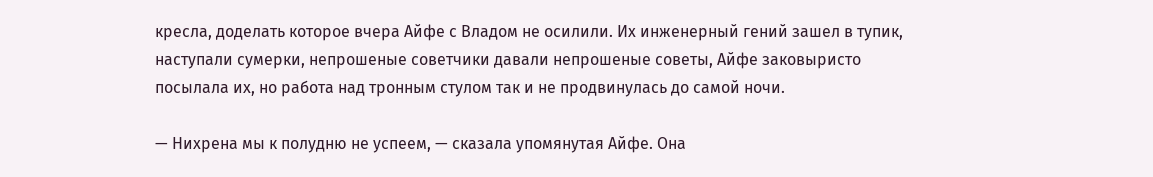кресла, доделать которое вчера Айфе с Владом не осилили. Их инженерный гений зашел в тупик, наступали сумерки, непрошеные советчики давали непрошеные советы, Айфе заковыристо посылала их, но работа над тронным стулом так и не продвинулась до самой ночи.

— Нихрена мы к полудню не успеем, — сказала упомянутая Айфе. Она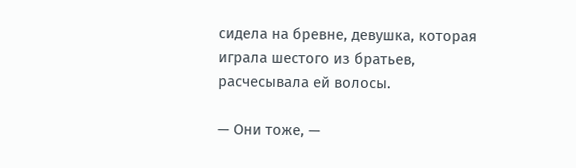сидела на бревне, девушка, которая играла шестого из братьев, расчесывала ей волосы.

— Они тоже, —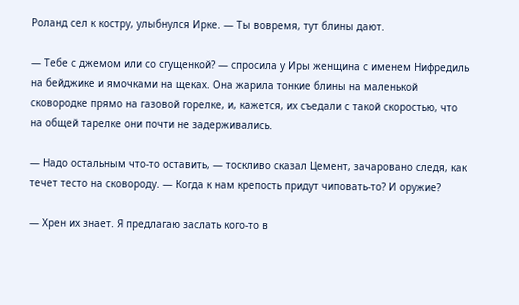Роланд сел к костру, улыбнулся Ирке. — Ты вовремя, тут блины дают.

— Тебе с джемом или со сгущенкой? — спросила у Иры женщина с именем Нифредиль на бейджике и ямочками на щеках. Она жарила тонкие блины на маленькой сковородке прямо на газовой горелке, и, кажется, их съедали с такой скоростью, что на общей тарелке они почти не задерживались.

— Надо остальным что-то оставить, — тоскливо сказал Цемент, зачаровано следя, как течет тесто на сковороду. — Когда к нам крепость придут чиповать-то? И оружие?

— Хрен их знает. Я предлагаю заслать кого-то в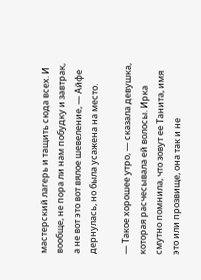мастерский лагерь и тащить сюда всех. И вообще, не пора ли нам побудку и завтрак, а не вот это вот вялое шевеление, — Айфе дернулась, но была усажена на место.

— Такое хорошее утро, — сказала девушка, которая расчесывала ей волосы. Ирка смутно помнила, что зовут ее Танита, имя это или прозвище, она так и не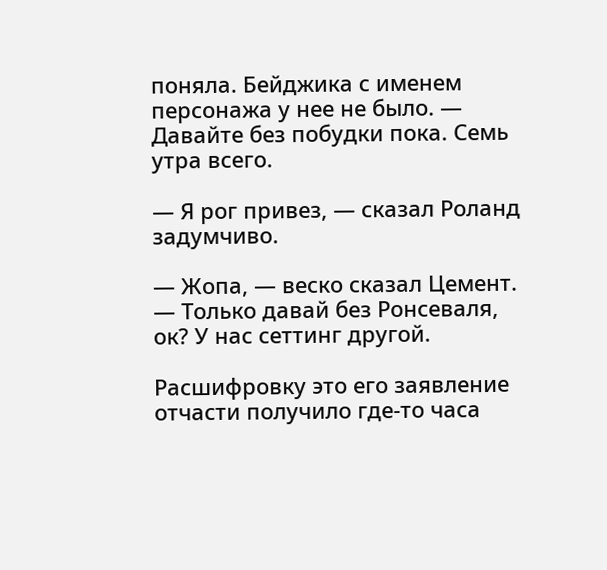поняла. Бейджика с именем персонажа у нее не было. — Давайте без побудки пока. Семь утра всего.

— Я рог привез, — сказал Роланд задумчиво.

— Жопа, — веско сказал Цемент. — Только давай без Ронсеваля, ок? У нас сеттинг другой.

Расшифровку это его заявление отчасти получило где-то часа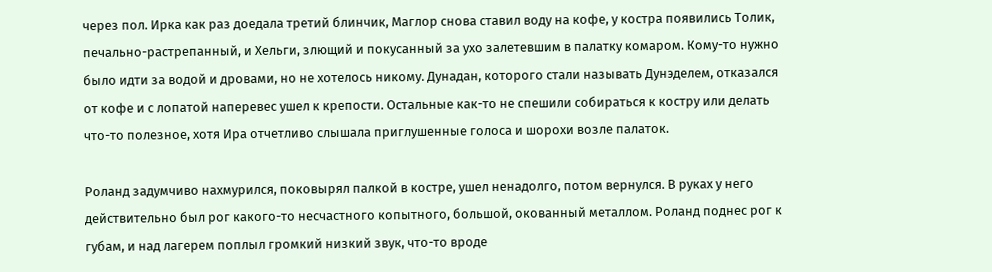через пол. Ирка как раз доедала третий блинчик, Маглор снова ставил воду на кофе, у костра появились Толик, печально-растрепанный, и Хельги, злющий и покусанный за ухо залетевшим в палатку комаром. Кому-то нужно было идти за водой и дровами, но не хотелось никому. Дунадан, которого стали называть Дунэделем, отказался от кофе и с лопатой наперевес ушел к крепости. Остальные как-то не спешили собираться к костру или делать что-то полезное, хотя Ира отчетливо слышала приглушенные голоса и шорохи возле палаток.

Роланд задумчиво нахмурился, поковырял палкой в костре, ушел ненадолго, потом вернулся. В руках у него действительно был рог какого-то несчастного копытного, большой, окованный металлом. Роланд поднес рог к губам, и над лагерем поплыл громкий низкий звук, что-то вроде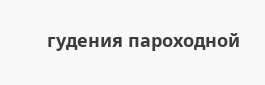гудения пароходной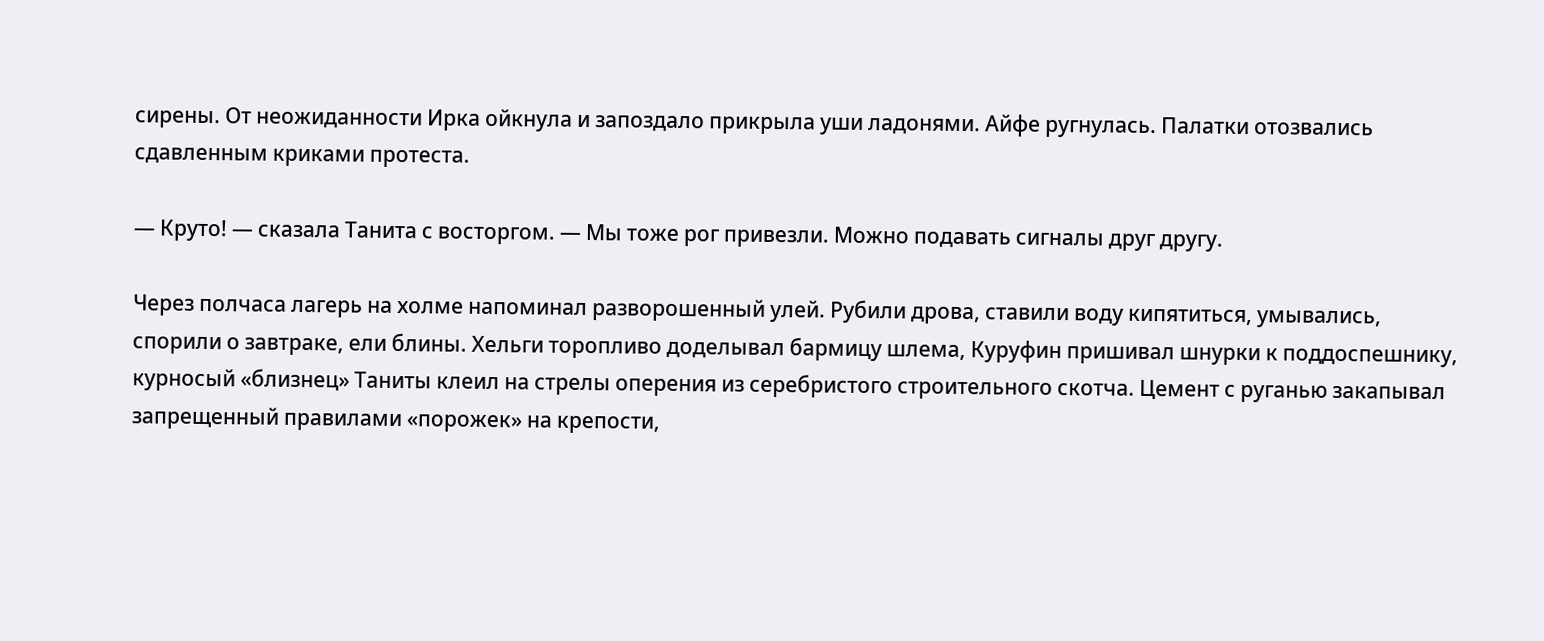сирены. От неожиданности Ирка ойкнула и запоздало прикрыла уши ладонями. Айфе ругнулась. Палатки отозвались сдавленным криками протеста.

— Круто! — сказала Танита с восторгом. — Мы тоже рог привезли. Можно подавать сигналы друг другу.

Через полчаса лагерь на холме напоминал разворошенный улей. Рубили дрова, ставили воду кипятиться, умывались, спорили о завтраке, ели блины. Хельги торопливо доделывал бармицу шлема, Куруфин пришивал шнурки к поддоспешнику, курносый «близнец» Таниты клеил на стрелы оперения из серебристого строительного скотча. Цемент с руганью закапывал запрещенный правилами «порожек» на крепости,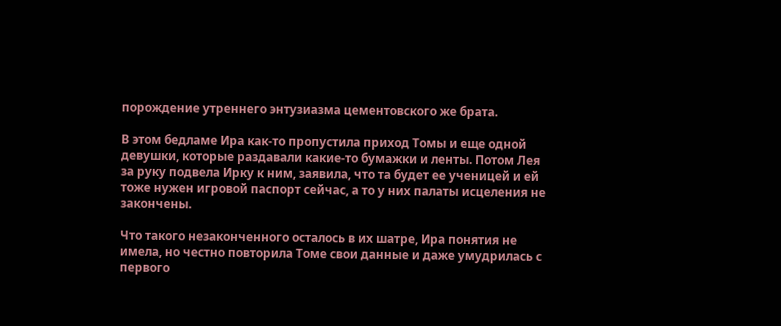порождение утреннего энтузиазма цементовского же брата.

В этом бедламе Ира как-то пропустила приход Томы и еще одной девушки, которые раздавали какие-то бумажки и ленты. Потом Лея за руку подвела Ирку к ним, заявила, что та будет ее ученицей и ей тоже нужен игровой паспорт сейчас, а то у них палаты исцеления не закончены.

Что такого незаконченного осталось в их шатре, Ира понятия не имела, но честно повторила Томе свои данные и даже умудрилась с первого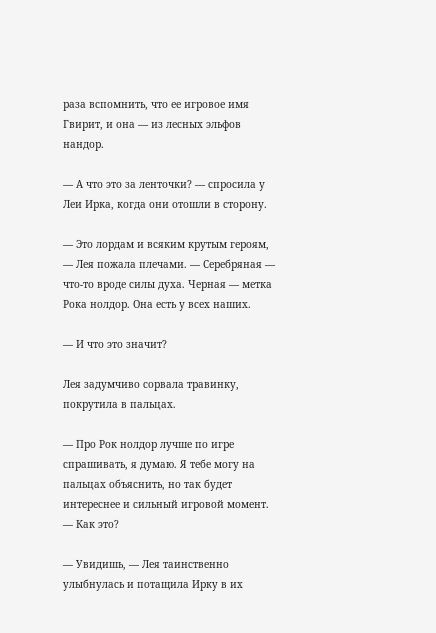раза вспомнить, что ее игровое имя Гвирит, и она — из лесных эльфов нандор.

— А что это за ленточки? — спросила у Леи Ирка, когда они отошли в сторону.

— Это лордам и всяким крутым героям, — Лея пожала плечами. — Серебряная — что-то вроде силы духа. Черная — метка Рока нолдор. Она есть у всех наших.

— И что это значит?

Лея задумчиво сорвала травинку, покрутила в пальцах.

— Про Рок нолдор лучше по игре спрашивать, я думаю. Я тебе могу на пальцах объяснить, но так будет интереснее и сильный игровой момент. — Как это?

— Увидишь, — Лея таинственно улыбнулась и потащила Ирку в их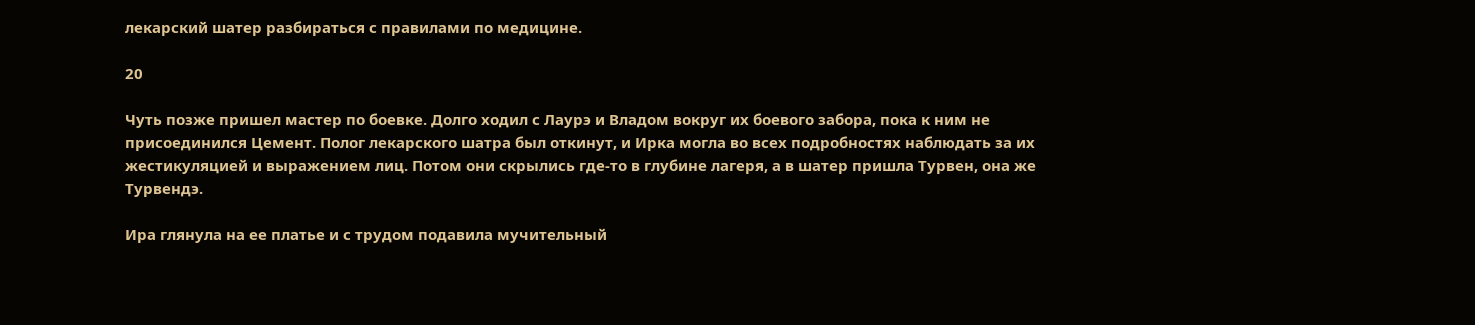лекарский шатер разбираться с правилами по медицине.

20

Чуть позже пришел мастер по боевке. Долго ходил с Лаурэ и Владом вокруг их боевого забора, пока к ним не присоединился Цемент. Полог лекарского шатра был откинут, и Ирка могла во всех подробностях наблюдать за их жестикуляцией и выражением лиц. Потом они скрылись где-то в глубине лагеря, а в шатер пришла Турвен, она же Турвендэ.

Ира глянула на ее платье и с трудом подавила мучительный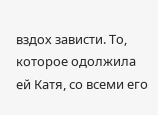вздох зависти. То, которое одолжила ей Катя, со всеми его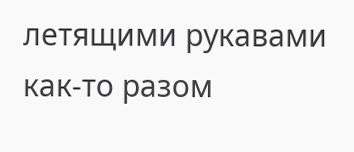летящими рукавами как-то разом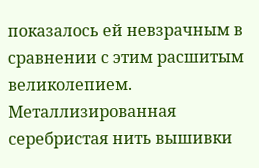показалось ей невзрачным в сравнении с этим расшитым великолепием. Металлизированная серебристая нить вышивки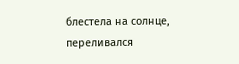блестела на солнце, переливался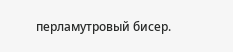перламутровый бисер.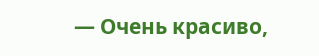— Очень красиво,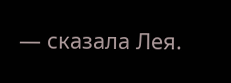— сказала Лея.